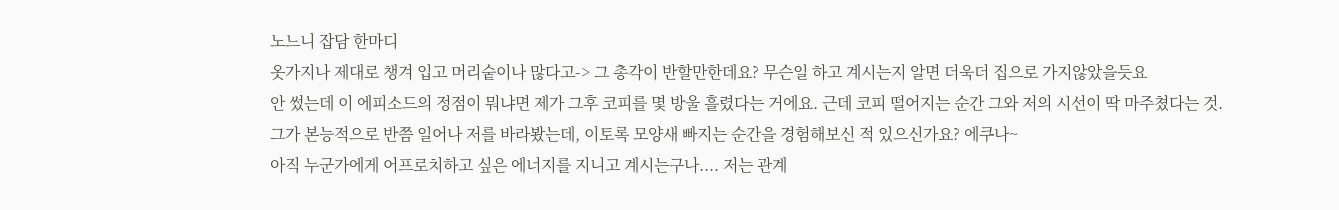노느니 잡담 한마디
옷가지나 제대로 챙겨 입고 머리숱이나 많다고-> 그 총각이 반할만한데요? 무슨일 하고 계시는지 알면 더욱더 집으로 가지않았을듯요
안 썼는데 이 에피소드의 정점이 뭐냐면 제가 그후 코피를 몇 방울 흘렸다는 거에요. 근데 코피 떨어지는 순간 그와 저의 시선이 딱 마주쳤다는 것. 그가 본능적으로 반쯤 일어나 저를 바라봤는데, 이토록 모양새 빠지는 순간을 경험해보신 적 있으신가요? 에쿠나~
아직 누군가에게 어프로치하고 싶은 에너지를 지니고 계시는구나.... 저는 관계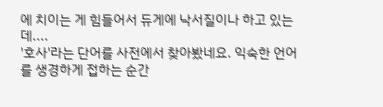에 치이는 게 힘들어서 듀게에 낙서질이나 하고 있는데....
'호사'라는 단어를 사전에서 찾아봤네요. 익숙한 언어를 생경하게 접하는 순간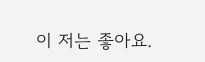이 저는 좋아요.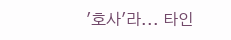'호사'라... 타인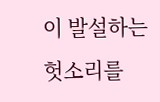이 발설하는 헛소리를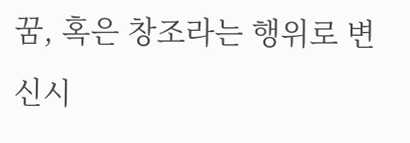꿈, 혹은 창조라는 행위로 변신시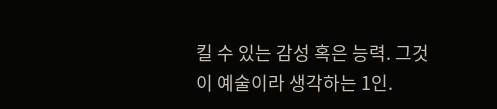킬 수 있는 감성 혹은 능력. 그것이 예술이라 생각하는 1인.